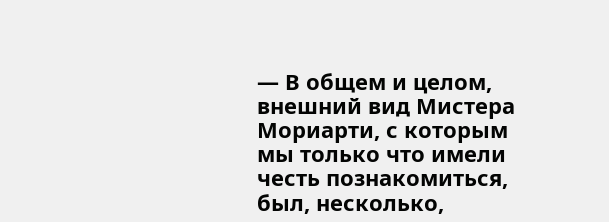— В общем и целом, внешний вид Мистера Мориарти, с которым мы только что имели честь познакомиться, был, несколько,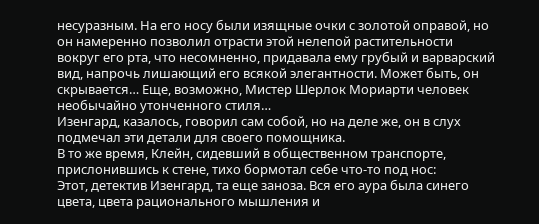несуразным. На его носу были изящные очки с золотой оправой, но он намеренно позволил отрасти этой нелепой растительности вокруг его рта, что несомненно, придавала ему грубый и варварский вид, напрочь лишающий его всякой элегантности. Может быть, он скрывается… Еще, возможно, Мистер Шерлок Мориарти человек необычайно утонченного стиля…
Изенгард, казалось, говорил сам собой, но на деле же, он в слух подмечал эти детали для своего помощника.
В то же время, Клейн, сидевший в общественном транспорте, прислонившись к стене, тихо бормотал себе что-то под нос:
Этот, детектив Изенгард, та еще заноза. Вся его аура была синего цвета, цвета рационального мышления и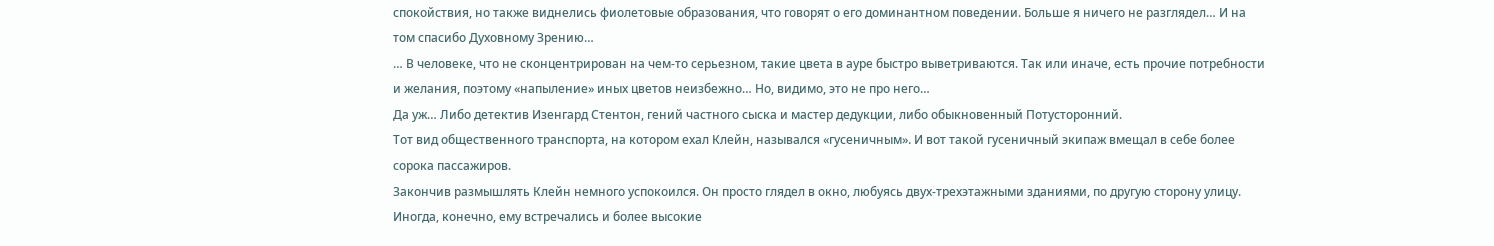спокойствия, но также виднелись фиолетовые образования, что говорят о его доминантном поведении. Больше я ничего не разглядел… И на том спасибо Духовному Зрению…
… В человеке, что не сконцентрирован на чем-то серьезном, такие цвета в ауре быстро выветриваются. Так или иначе, есть прочие потребности и желания, поэтому «напыление» иных цветов неизбежно… Но, видимо, это не про него…
Да уж… Либо детектив Изенгард Стентон, гений частного сыска и мастер дедукции, либо обыкновенный Потусторонний.
Тот вид общественного транспорта, на котором ехал Клейн, назывался «гусеничным». И вот такой гусеничный экипаж вмещал в себе более сорока пассажиров.
Закончив размышлять Клейн немного успокоился. Он просто глядел в окно, любуясь двух-трехэтажными зданиями, по другую сторону улицу.
Иногда, конечно, ему встречались и более высокие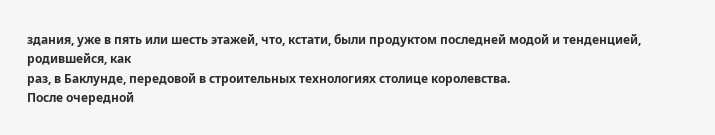здания, уже в пять или шесть этажей, что, кстати, были продуктом последней модой и тенденцией, родившейся, как
раз, в Баклунде, передовой в строительных технологиях столице королевства.
После очередной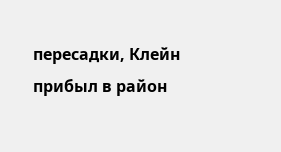пересадки, Клейн прибыл в район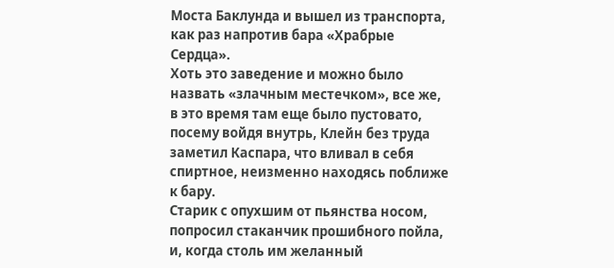Моста Баклунда и вышел из транспорта, как раз напротив бара «Храбрые Сердца».
Хоть это заведение и можно было назвать «злачным местечком», все же, в это время там еще было пустовато, посему войдя внутрь, Клейн без труда заметил Каспара, что вливал в себя спиртное, неизменно находясь поближе к бару.
Старик с опухшим от пьянства носом, попросил стаканчик прошибного пойла, и, когда столь им желанный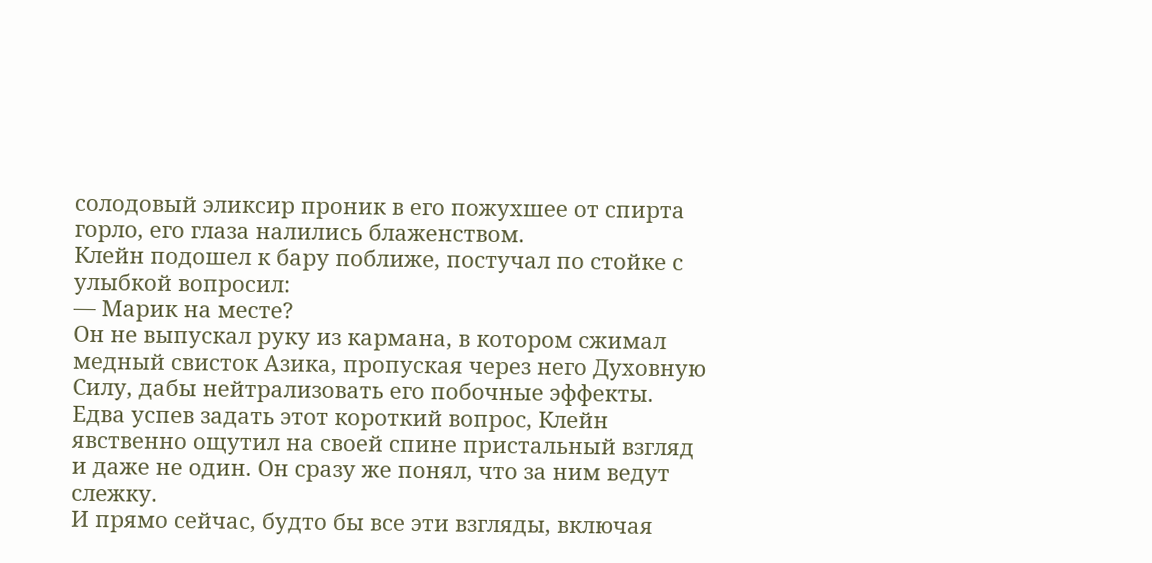солодовый эликсир проник в его пожухшее от спирта горло, его глаза налились блаженством.
Клейн подошел к бару поближе, постучал по стойке с улыбкой вопросил:
— Марик на месте?
Он не выпускал руку из кармана, в котором сжимал медный свисток Азика, пропуская через него Духовную Силу, дабы нейтрализовать его побочные эффекты.
Едва успев задать этот короткий вопрос, Клейн явственно ощутил на своей спине пристальный взгляд и даже не один. Он сразу же понял, что за ним ведут слежку.
И прямо сейчас, будто бы все эти взгляды, включая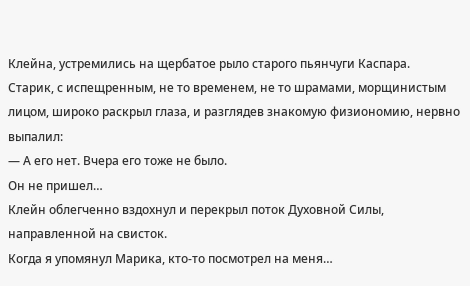Клейна, устремились на щербатое рыло старого пьянчуги Каспара.
Старик, с испещренным, не то временем, не то шрамами, морщинистым лицом, широко раскрыл глаза, и разглядев знакомую физиономию, нервно выпалил:
— А его нет. Вчера его тоже не было.
Он не пришел…
Клейн облегченно вздохнул и перекрыл поток Духовной Силы, направленной на свисток.
Когда я упомянул Марика, кто-то посмотрел на меня…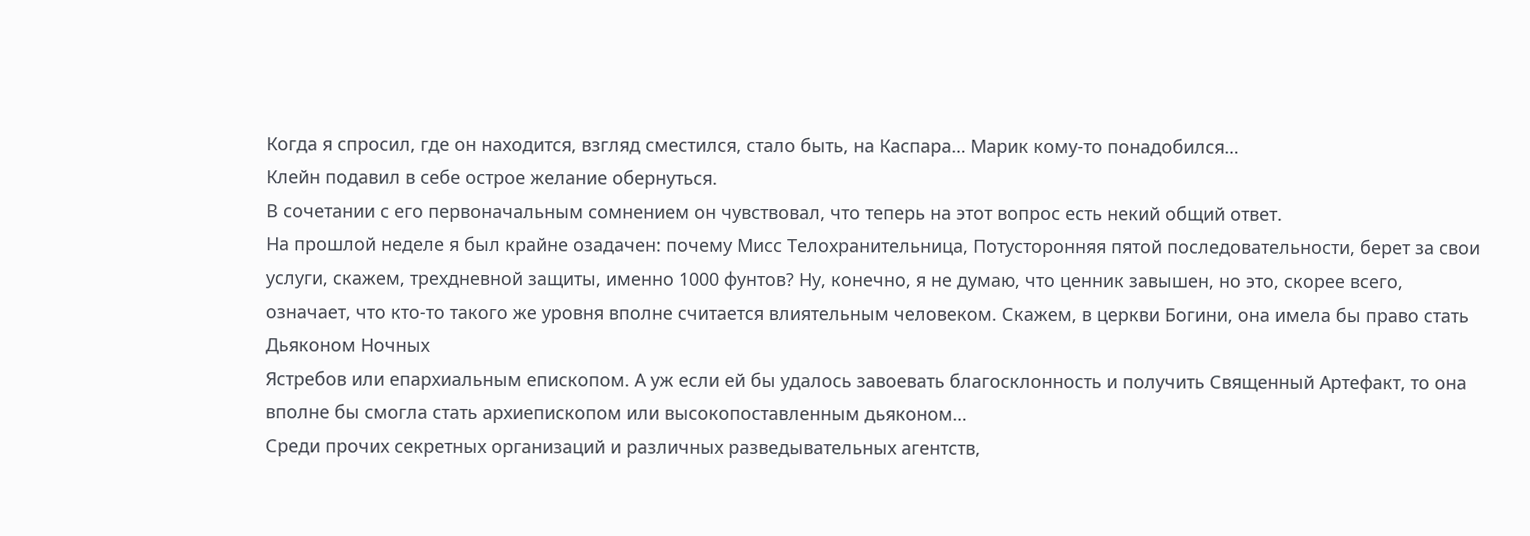Когда я спросил, где он находится, взгляд сместился, стало быть, на Каспара… Марик кому-то понадобился…
Клейн подавил в себе острое желание обернуться.
В сочетании с его первоначальным сомнением он чувствовал, что теперь на этот вопрос есть некий общий ответ.
На прошлой неделе я был крайне озадачен: почему Мисс Телохранительница, Потусторонняя пятой последовательности, берет за свои услуги, скажем, трехдневной защиты, именно 1000 фунтов? Ну, конечно, я не думаю, что ценник завышен, но это, скорее всего, означает, что кто-то такого же уровня вполне считается влиятельным человеком. Скажем, в церкви Богини, она имела бы право стать Дьяконом Ночных
Ястребов или епархиальным епископом. А уж если ей бы удалось завоевать благосклонность и получить Священный Артефакт, то она вполне бы смогла стать архиепископом или высокопоставленным дьяконом…
Среди прочих секретных организаций и различных разведывательных агентств,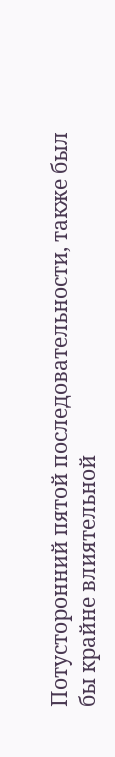Потусторонний пятой последовательности, также был бы крайне влиятельной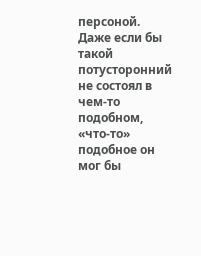персоной. Даже если бы такой потусторонний не состоял в чем-то подобном, «что-то» подобное он мог бы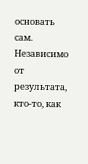основать сам.
Независимо от результата, кто-то, как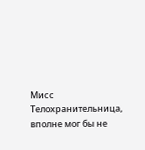Мисс Телохранительница, вполне мог бы не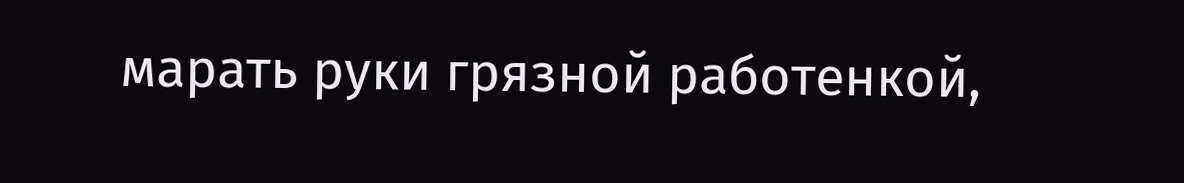марать руки грязной работенкой,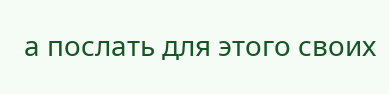а послать для этого своих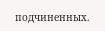подчиненных.